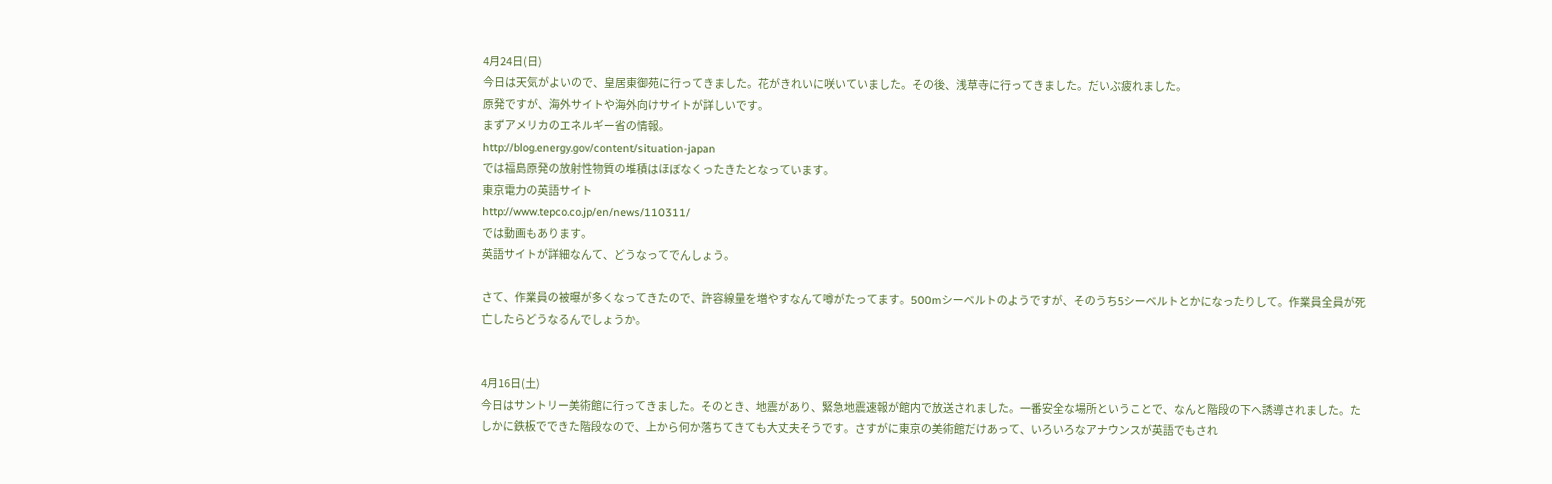4月24日(日)
今日は天気がよいので、皇居東御苑に行ってきました。花がきれいに咲いていました。その後、浅草寺に行ってきました。だいぶ疲れました。
原発ですが、海外サイトや海外向けサイトが詳しいです。
まずアメリカのエネルギー省の情報。
http://blog.energy.gov/content/situation-japan
では福島原発の放射性物質の堆積はほぼなくったきたとなっています。
東京電力の英語サイト
http://www.tepco.co.jp/en/news/110311/
では動画もあります。
英語サイトが詳細なんて、どうなってでんしょう。

さて、作業員の被曝が多くなってきたので、許容線量を増やすなんて噂がたってます。500mシーベルトのようですが、そのうち5シーベルトとかになったりして。作業員全員が死亡したらどうなるんでしょうか。


4月16日(土)
今日はサントリー美術館に行ってきました。そのとき、地震があり、緊急地震速報が館内で放送されました。一番安全な場所ということで、なんと階段の下へ誘導されました。たしかに鉄板でできた階段なので、上から何か落ちてきても大丈夫そうです。さすがに東京の美術館だけあって、いろいろなアナウンスが英語でもされ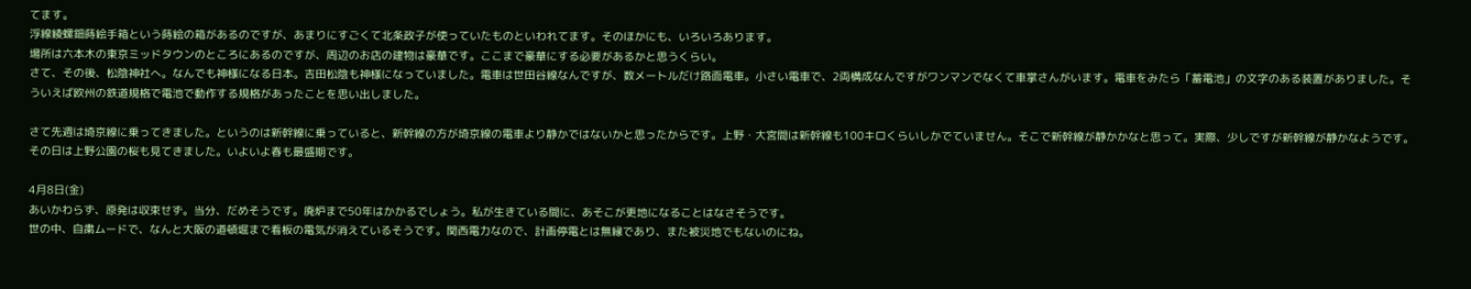てます。
浮線綾螺鈿蒔絵手箱という蒔絵の箱があるのですが、あまりにすごくて北条政子が使っていたものといわれてます。そのほかにも、いろいろあります。
場所は六本木の東京ミッドタウンのところにあるのですが、周辺のお店の建物は豪華です。ここまで豪華にする必要があるかと思うくらい。
さて、その後、松陰神社へ。なんでも神様になる日本。吉田松陰も神様になっていました。電車は世田谷線なんですが、数メートルだけ路面電車。小さい電車で、2両構成なんですがワンマンでなくて車掌さんがいます。電車をみたら「蓄電池」の文字のある装置がありました。そういえば欧州の鉄道規格で電池で動作する規格があったことを思い出しました。

さて先週は埼京線に乗ってきました。というのは新幹線に乗っていると、新幹線の方が埼京線の電車より静かではないかと思ったからです。上野・大宮間は新幹線も100キロくらいしかでていません。そこで新幹線が静かかなと思って。実際、少しですが新幹線が静かなようです。
その日は上野公園の桜も見てきました。いよいよ春も最盛期です。

4月8日(金)
あいかわらず、原発は収束せず。当分、だめそうです。廃炉まで50年はかかるでしょう。私が生きている間に、あそこが更地になることはなさそうです。
世の中、自粛ムードで、なんと大阪の道頓堀まで看板の電気が消えているそうです。関西電力なので、計画停電とは無縁であり、また被災地でもないのにね。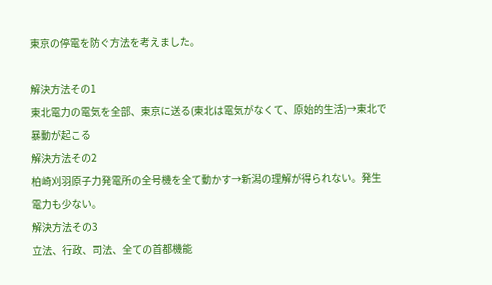東京の停電を防ぐ方法を考えました。

解決方法その1
東北電力の電気を全部、東京に送る(東北は電気がなくて、原始的生活)→東北で暴動が起こる
解決方法その2
柏崎刈羽原子力発電所の全号機を全て動かす→新潟の理解が得られない。発生電力も少ない。
解決方法その3
立法、行政、司法、全ての首都機能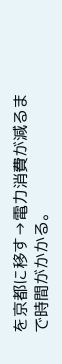を京都に移す→電力消費が減るまで時間がかかる。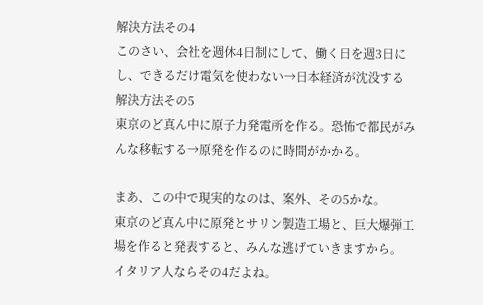解決方法その4
このさい、会社を週休4日制にして、働く日を週3日にし、できるだけ電気を使わない→日本経済が沈没する
解決方法その5
東京のど真ん中に原子力発電所を作る。恐怖で都民がみんな移転する→原発を作るのに時間がかかる。

まあ、この中で現実的なのは、案外、その5かな。
東京のど真ん中に原発とサリン製造工場と、巨大爆弾工場を作ると発表すると、みんな逃げていきますから。
イタリア人ならその4だよね。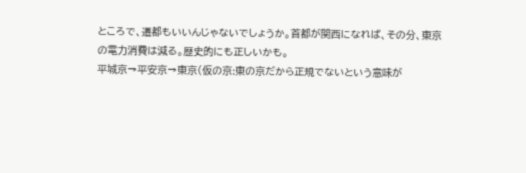ところで、遷都もいいんじゃないでしょうか。首都が関西になれば、その分、東京の電力消費は減る。歴史的にも正しいかも。
平城京→平安京→東京(仮の京:東の京だから正規でないという意味が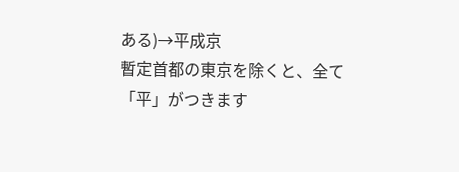ある)→平成京
暫定首都の東京を除くと、全て「平」がつきます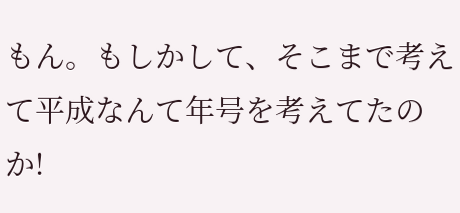もん。もしかして、そこまで考えて平成なんて年号を考えてたのか!